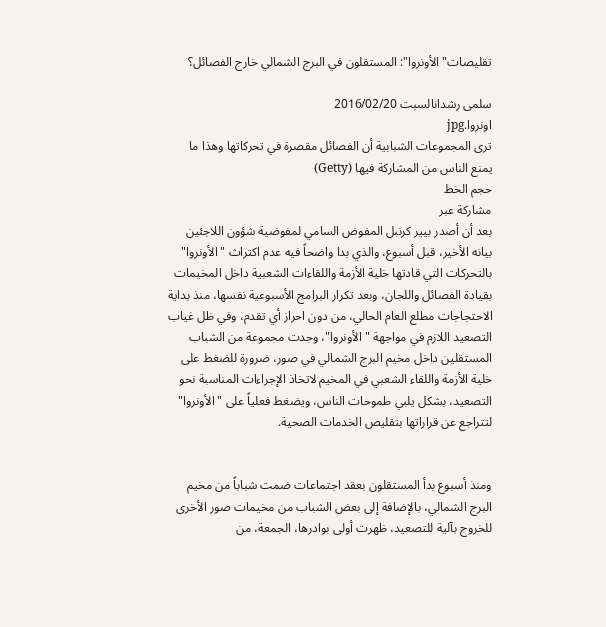تقليصات"الأونروا": المستقلون في البرج الشمالي خارج الفصائل؟

سلمى رشدانالسبت 2016/02/20
اونروا.jpg
ترى المجموعات الشبابية أن الفصائل مقصرة في تحركاتها وهذا ما يمنع الناس من المشاركة فيها (Getty)
حجم الخط
مشاركة عبر
بعد أن أصدر بيير كرنبل المفوض السامي لمفوضية شؤون اللاجئين بيانه الأخير، قبل أسبوع، والذي بدا واضحاً فيه عدم اكتراث "الأونروا" بالتحركات التي قادتها خلية الأزمة واللقاءات الشعبية داخل المخيمات بقيادة الفصائل واللجان، وبعد تكرار البرامج الأسبوعية نفسها، منذ بداية الاحتجاجات مطلع العام الحالي، من دون احراز أي تقدم، وفي ظل غياب التصعيد اللازم في مواجهة "الأونروا"، وجدت مجموعة من الشباب المستقلين داخل مخيم البرج الشمالي في صور، ضرورة للضغط على خلية الأزمة واللقاء الشعبي في المخيم لاتخاذ الإجراءات المناسبة نحو التصعيد، بشكل يلبي طموحات الناس، ويضغط فعلياً على "الأونروا" لتتراجع عن قراراتها بتقليص الخدمات الصحية.


ومنذ أسبوع بدأ المستقلون بعقد اجتماعات ضمت شباباً من مخيم البرج الشمالي، بالإضافة إلى بعض الشباب من مخيمات صور الأخرى للخروج بآلية للتصعيد، ظهرت أولى بوادرها، الجمعة، من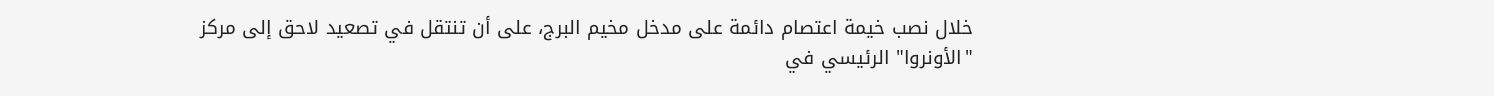خلال نصب خيمة اعتصام دائمة على مدخل مخيم البرج، على أن تنتقل في تصعيد لاحق إلى مركز "الأونروا" الرئيسي في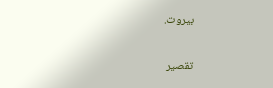بيروت.


تقصير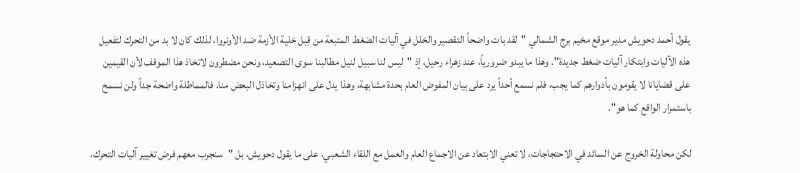يقول أحمد دحويش مدير موقع مخيم برج الشمالي "لقد بات واضحاً التقصير والخلل في آليات الضغط المتبعة من قِبل خلية الأزمة ضد الأونروا، لذلك كان لا بد من التحرك لتفعيل هذه الآليات وابتكار آليات ضغط جديدة". وهذا ما يبدو ضرورياً، عند زهراء رحيل، إذ "ليس لنا سبيل لنيل مطالبنا سوى التصعيد، ونحن مضطرون لاتخاذ هذا الموقف لأن القيمين على قضايانا لا يقومون بأدوارهم كما يجب، فلم نسمع أحداً يرد على بيان المفوض العام بحدة مشابهة، وهذا يدل على انهزامنا وتخاذل البعض منا، فالمماطلة واضحة جداً ولن نسمح باستمرار الواقع كما هو".

لكن محاولة الخروج عن السائد في الاحتجاجات، لا تعني الابتعاد عن الاجماع العام والعمل مع اللقاء الشعبي، على ما يقول دحويش، بل "سنجرب معهم فرض تغيير آليات التحرك،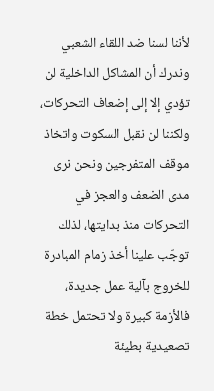لأننا لسنا ضد اللقاء الشعبي وندرك أن المشاكل الداخلية لن تؤدي إلا إلى إضعاف التحركات، ولكننا لن نقبل السكوت واتخاذ موقف المتفرجين ونحن نرى مدى الضعف والعجز في التحركات منذ بدايتها، لذلك توجّب علينا أخذ زمام المبادرة للخروج بآلية عمل جديدة، فالأزمة كبيرة ولا تحتمل خطة تصعيدية بطيئة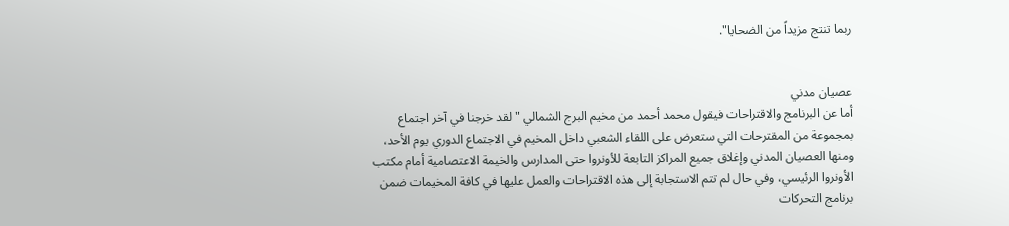ربما تنتج مزيداً من الضحايا".


عصيان مدني
أما عن البرنامج والاقتراحات فيقول محمد أحمد من مخيم البرج الشمالي "لقد خرجنا في آخر اجتماع بمجموعة من المقترحات التي ستعرض على اللقاء الشعبي داخل المخيم في الاجتماع الدوري يوم الأحد، ومنها العصيان المدني وإغلاق جميع المراكز التابعة للأونروا حتى المدارس والخيمة الاعتصامية أمام مكتب الأونروا الرئيسي، وفي حال لم تتم الاستجابة إلى هذه الاقتراحات والعمل عليها في كافة المخيمات ضمن برنامج التحركات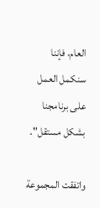العام، فإننا سنكمل العمل على برنامجنا بشكل مستقل".

واتفقت المجموعة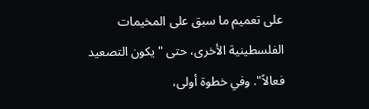على تعميم ما سبق على المخيمات الفلسطينية الأخرى، حتى "يكون التصعيد فعالاً". وفي خطوة أولى،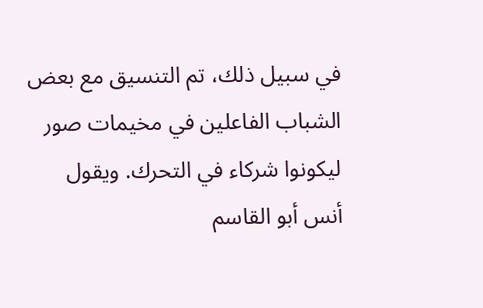في سبيل ذلك، تم التنسيق مع بعض الشباب الفاعلين في مخيمات صور ليكونوا شركاء في التحرك. ويقول أنس أبو القاسم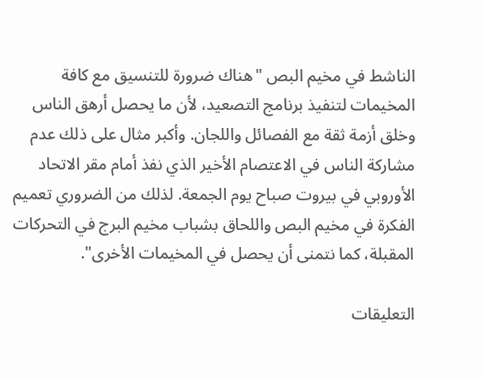الناشط في مخيم البص "هناك ضرورة للتنسيق مع كافة المخيمات لتنفيذ برنامج التصعيد، لأن ما يحصل أرهق الناس وخلق أزمة ثقة مع الفصائل واللجان. وأكبر مثال على ذلك عدم مشاركة الناس في الاعتصام الأخير الذي نفذ أمام مقر الاتحاد الأوروبي في بيروت صباح يوم الجمعة. لذلك من الضروري تعميم الفكرة في مخيم البص واللحاق بشباب مخيم البرج في التحركات المقبلة، كما نتمنى أن يحصل في المخيمات الأخرى".

التعليقات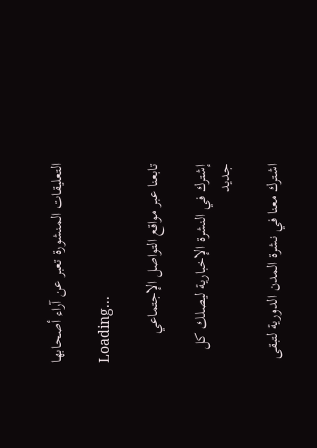التعليقات المنشورة تعبر عن آراء أصحابها

Loading...

تابعنا عبر مواقع التواصل الإجتماعي

إشترك في النشرة الإخبارية ليصلك كل جديد

اشترك معنا في نشرة المدن الدورية لتبقى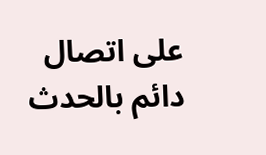على اتصال دائم بالحدث